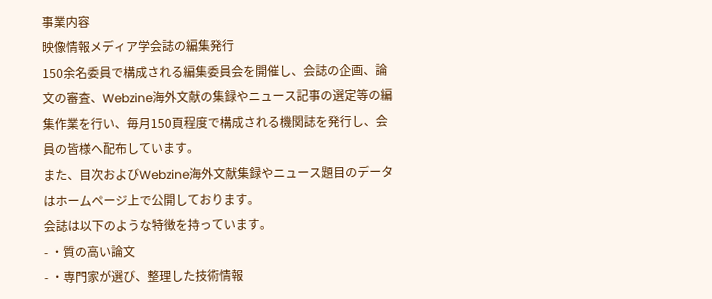事業内容
映像情報メディア学会誌の編集発行
150余名委員で構成される編集委員会を開催し、会誌の企画、論文の審査、Webzine海外文献の集録やニュース記事の選定等の編集作業を行い、毎月150頁程度で構成される機関誌を発行し、会員の皆様へ配布しています。
また、目次およびWebzine海外文献集録やニュース題目のデータはホームページ上で公開しております。
会誌は以下のような特徴を持っています。
- ・質の高い論文
- ・専門家が選び、整理した技術情報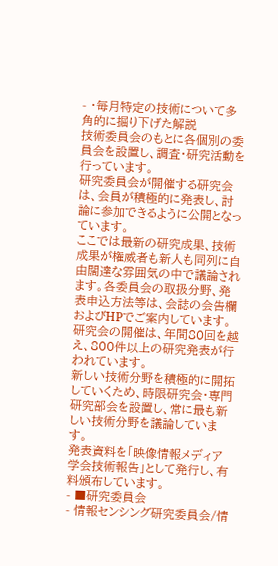- ・毎月特定の技術について多角的に掘り下げた解説
技術委員会のもとに各個別の委員会を設置し、調査・研究活動を行っています。
研究委員会が開催する研究会は、会員が積極的に発表し、討論に参加できるように公開となっています。
ここでは最新の研究成果、技術成果が権威者も新人も同列に自由闊達な雰囲気の中で議論されます。各委員会の取扱分野、発表申込方法等は、会誌の会告欄およびHPでご案内しています。
研究会の開催は、年間80回を越え、800件以上の研究発表が行われています。
新しい技術分野を積極的に開拓していくため、時限研究会・専門研究部会を設置し、常に最も新しい技術分野を議論しています。
発表資料を「映像情報メディア学会技術報告」として発行し、有料頒布しています。
- ■研究委員会
- 情報センシング研究委員会/情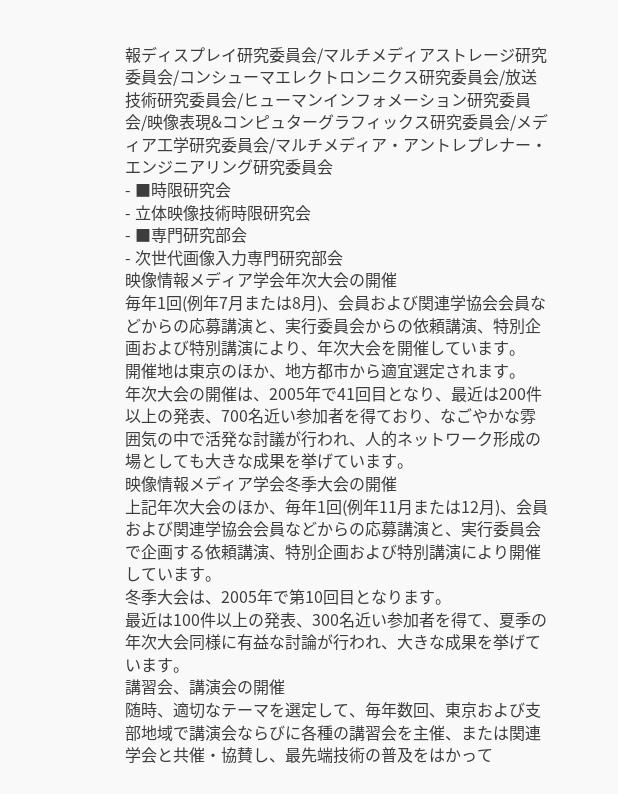報ディスプレイ研究委員会/マルチメディアストレージ研究委員会/コンシューマエレクトロンニクス研究委員会/放送技術研究委員会/ヒューマンインフォメーション研究委員会/映像表現&コンピュターグラフィックス研究委員会/メディア工学研究委員会/マルチメディア・アントレプレナー・エンジニアリング研究委員会
- ■時限研究会
- 立体映像技術時限研究会
- ■専門研究部会
- 次世代画像入力専門研究部会
映像情報メディア学会年次大会の開催
毎年1回(例年7月または8月)、会員および関連学協会会員などからの応募講演と、実行委員会からの依頼講演、特別企画および特別講演により、年次大会を開催しています。
開催地は東京のほか、地方都市から適宜選定されます。
年次大会の開催は、2005年で41回目となり、最近は200件以上の発表、700名近い参加者を得ており、なごやかな雰囲気の中で活発な討議が行われ、人的ネットワーク形成の場としても大きな成果を挙げています。
映像情報メディア学会冬季大会の開催
上記年次大会のほか、毎年1回(例年11月または12月)、会員および関連学協会会員などからの応募講演と、実行委員会で企画する依頼講演、特別企画および特別講演により開催しています。
冬季大会は、2005年で第10回目となります。
最近は100件以上の発表、300名近い参加者を得て、夏季の年次大会同様に有益な討論が行われ、大きな成果を挙げています。
講習会、講演会の開催
随時、適切なテーマを選定して、毎年数回、東京および支部地域で講演会ならびに各種の講習会を主催、または関連学会と共催・協賛し、最先端技術の普及をはかって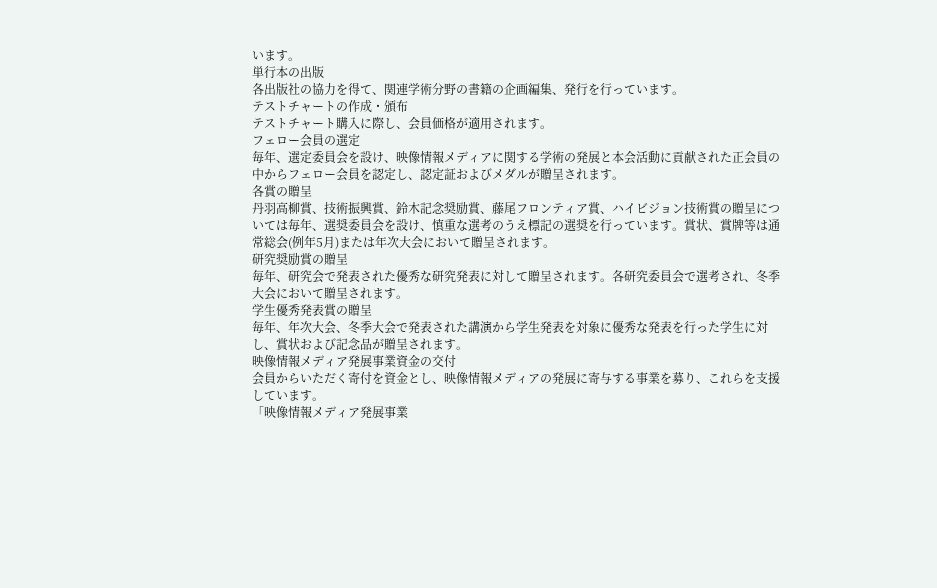います。
単行本の出版
各出版社の協力を得て、関連学術分野の書籍の企画編集、発行を行っています。
テストチャートの作成・頒布
テストチャート購入に際し、会員価格が適用されます。
フェロー会員の選定
毎年、選定委員会を設け、映像情報メディアに関する学術の発展と本会活動に貢献された正会員の中からフェロー会員を認定し、認定証およびメダルが贈呈されます。
各賞の贈呈
丹羽高柳賞、技術振興賞、鈴木記念奨励賞、藤尾フロンティア賞、ハイビジョン技術賞の贈呈については毎年、選奨委員会を設け、慎重な選考のうえ標記の選奨を行っています。賞状、賞牌等は通常総会(例年5月)または年次大会において贈呈されます。
研究奨励賞の贈呈
毎年、研究会で発表された優秀な研究発表に対して贈呈されます。各研究委員会で選考され、冬季大会において贈呈されます。
学生優秀発表賞の贈呈
毎年、年次大会、冬季大会で発表された講演から学生発表を対象に優秀な発表を行った学生に対し、賞状および記念品が贈呈されます。
映像情報メディア発展事業資金の交付
会員からいただく寄付を資金とし、映像情報メディアの発展に寄与する事業を募り、これらを支援しています。
「映像情報メディア発展事業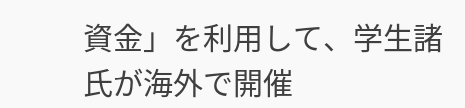資金」を利用して、学生諸氏が海外で開催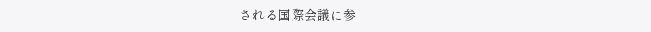される国際会議に参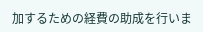加するための経費の助成を行いま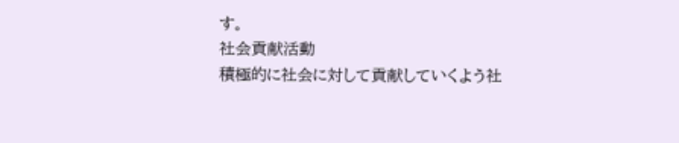す。
社会貢献活動
積極的に社会に対して貢献していくよう社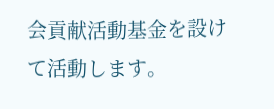会貢献活動基金を設けて活動します。